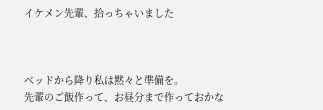イケメン先輩、拾っちゃいました



ベッドから降り私は黙々と準備を。
先輩のご飯作って、お昼分まで作っておかな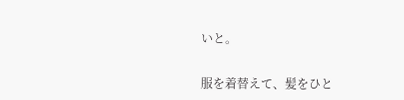いと。


服を着替えて、髪をひと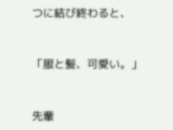つに結び終わると、


「服と髪、可愛い。」


先輩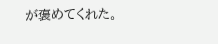が褒めてくれた。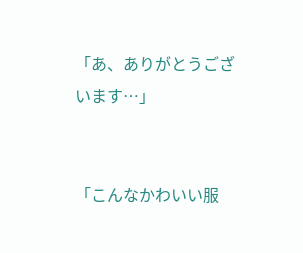「あ、ありがとうございます…」


「こんなかわいい服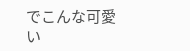でこんな可愛い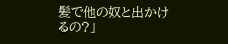髪で他の奴と出かけるの?」